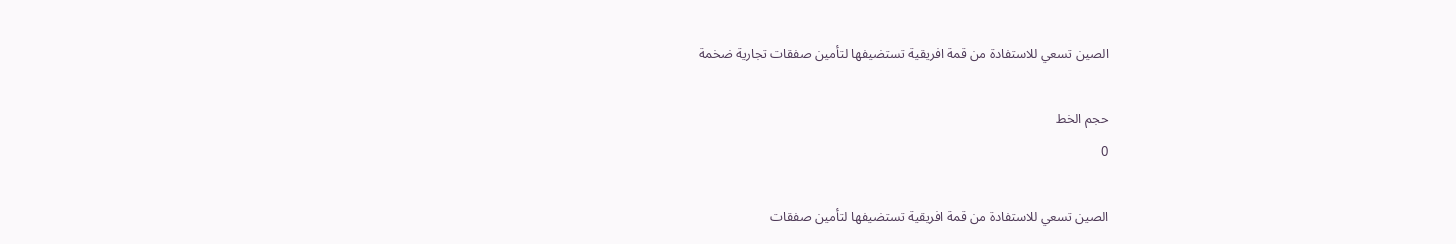الصين تسعي للاستفادة من قمة افريقية تستضيفها لتأمين صفقات تجارية ضخمة

حجم الخط
0

الصين تسعي للاستفادة من قمة افريقية تستضيفها لتأمين صفقات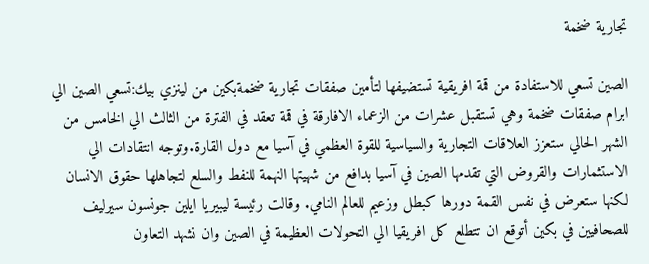تجارية ضخمة

الصين تسعي للاستفادة من قمة افريقية تستضيفها لتأمين صفقات تجارية ضخمةبكين من لينزي بيك:تسعي الصين الي ابرام صفقات ضخمة وهي تستقبل عشرات من الزعماء الافارقة في قمة تعقد في الفترة من الثالث الي الخامس من الشهر الحالي ستعزز العلاقات التجارية والسياسية للقوة العظمي في آسيا مع دول القارة.وتوجه انتقادات الي الاستثمارات والقروض التي تقدمها الصين في آسيا بدافع من شهيتها النهمة للنفط والسلع لتجاهلها حقوق الانسان لكنها ستعرض في نفس القمة دورها كبطل وزعيم للعالم النامي. وقالت رئيسة ليبيريا ايلين جونسون سيرليف للصحافيين في بكين أتوقع ان تتطلع كل افريقيا الي التحولات العظيمة في الصين وان نشهد التعاون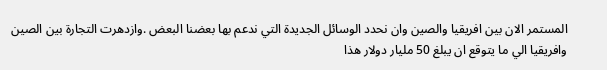المستمر الان بين افريقيا والصين وان نحدد الوسائل الجديدة التي ندعم بها بعضنا البعض .وازدهرت التجارة بين الصين وافريقيا الي ما يتوقع ان يبلغ 50 مليار دولار هذا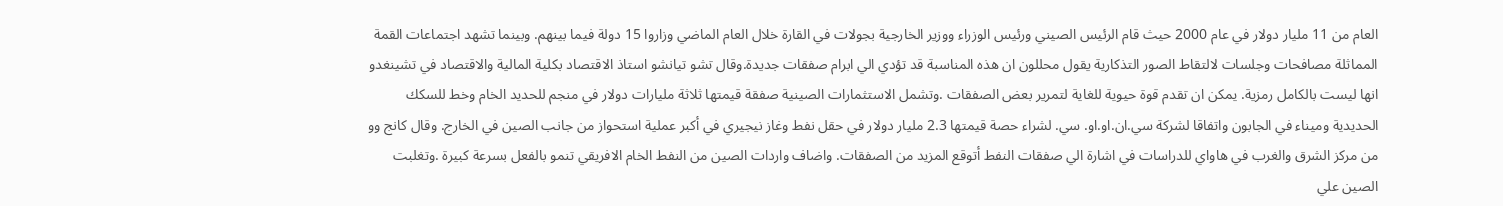العام من 11 مليار دولار في عام 2000 حيث قام الرئيس الصيني ورئيس الوزراء ووزير الخارجية بجولات في القارة خلال العام الماضي وزاروا 15 دولة فيما بينهم. وبينما تشهد اجتماعات القمة المماثلة مصافحات وجلسات لالتقاط الصور التذكارية يقول محللون ان هذه المناسبة قد تؤدي الي ابرام صفقات جديدة.وقال تشو تيانشو استاذ الاقتصاد بكلية المالية والاقتصاد في تشينغدو انها ليست بالكامل رمزية. يمكن ان تقدم قوة حيوية للغاية لتمرير بعض الصفقات .وتشمل الاستثمارات الصينية صفقة قيمتها ثلاثة مليارات دولار في منجم للحديد الخام وخط للسكك الحديدية وميناء في الجابون واتفاقا لشركة سي.ان.او.او. سي. لشراء حصة قيمتها 2.3 مليار دولار في حقل نفط وغاز نيجيري في أكبر عملية استحواز من جانب الصين في الخارج. وقال كانج وو من مركز الشرق والغرب في هاواي للدراسات في اشارة الي صفقات النفط أتوقع المزيد من الصفقات. واضاف واردات الصين من النفط الخام الافريقي تنمو بالفعل بسرعة كبيرة .وتغلبت الصين علي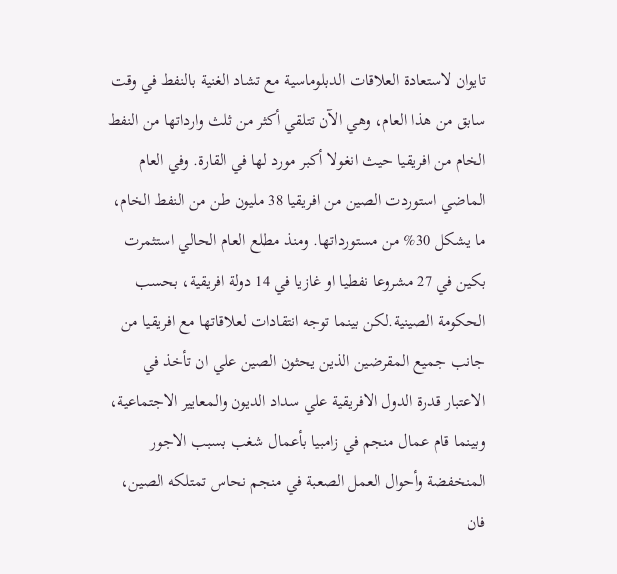تايوان لاستعادة العلاقات الدبلوماسية مع تشاد الغنية بالنفط في وقت سابق من هذا العام، وهي الآن تتلقي أكثر من ثلث وارداتها من النفط الخام من افريقيا حيث انغولا أكبر مورد لها في القارة. وفي العام الماضي استوردت الصين من افريقيا 38 مليون طن من النفط الخام، ما يشكل 30% من مستورداتها. ومنذ مطلع العام الحالي استثمرت بكين في 27 مشروعا نفطيا او غازيا في 14 دولة افريقية، بحسب الحكومة الصينية.لكن بينما توجه انتقادات لعلاقاتها مع افريقيا من جانب جميع المقرضين الذين يحثون الصين علي ان تأخذ في الاعتبار قدرة الدول الافريقية علي سداد الديون والمعايير الاجتماعية، وبينما قام عمال منجم في زامبيا بأعمال شغب بسبب الاجور المنخفضة وأحوال العمل الصعبة في منجم نحاس تمتلكه الصين، فان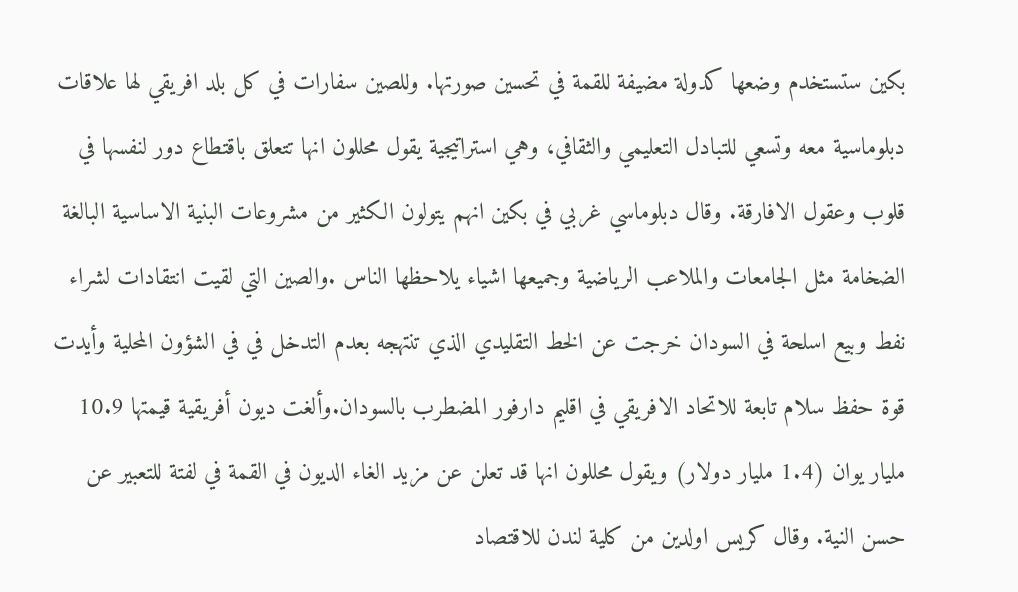بكين ستستخدم وضعها كدولة مضيفة للقمة في تحسين صورتها. وللصين سفارات في كل بلد افريقي لها علاقات دبلوماسية معه وتسعي للتبادل التعليمي والثقافي، وهي استراتيجية يقول محللون انها تتعلق باقتطاع دور لنفسها في قلوب وعقول الافارقة. وقال دبلوماسي غربي في بكين انهم يتولون الكثير من مشروعات البنية الاساسية البالغة الضخامة مثل الجامعات والملاعب الرياضية وجميعها اشياء يلاحظها الناس .والصين التي لقيت انتقادات لشراء نفط وبيع اسلحة في السودان خرجت عن الخط التقليدي الذي تنتهجه بعدم التدخل في في الشؤون المحلية وأيدت قوة حفظ سلام تابعة للاتحاد الافريقي في اقليم دارفور المضطرب بالسودان.وألغت ديون أفريقية قيمتها 10.9 مليار يوان (1.4 مليار دولار) ويقول محللون انها قد تعلن عن مزيد الغاء الديون في القمة في لفتة للتعبير عن حسن النية. وقال كريس اولدين من كلية لندن للاقتصاد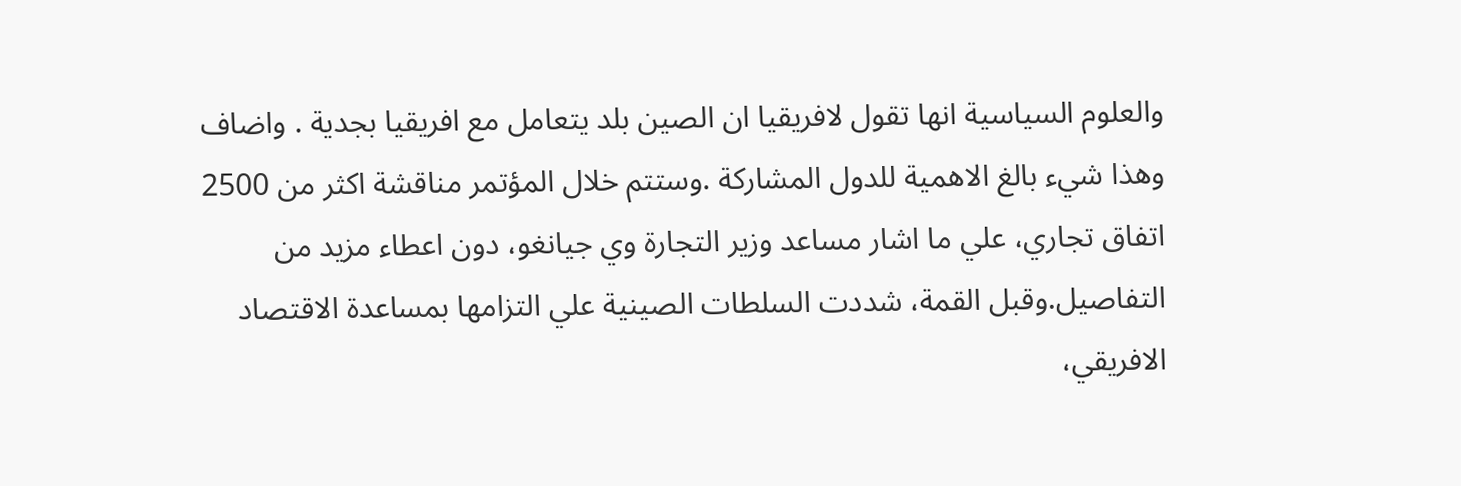والعلوم السياسية انها تقول لافريقيا ان الصين بلد يتعامل مع افريقيا بجدية . واضاف وهذا شيء بالغ الاهمية للدول المشاركة .وستتم خلال المؤتمر مناقشة اكثر من 2500 اتفاق تجاري، علي ما اشار مساعد وزير التجارة وي جيانغو، دون اعطاء مزيد من التفاصيل.وقبل القمة، شددت السلطات الصينية علي التزامها بمساعدة الاقتصاد الافريقي،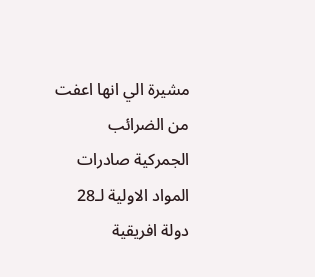مشيرة الي انها اعفت من الضرائب الجمركية صادرات المواد الاولية لـ28 دولة افريقية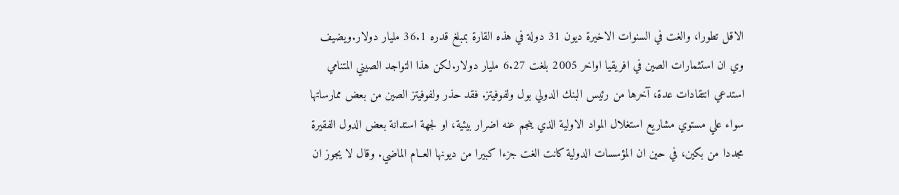الاقل تطورا، والغت في السنوات الاخيرة ديون 31 دولة في هذه القارة بمبلغ قدره 36.1 مليار دولار.ويضيف وي ان استثمارات الصين في افريقيا اواخر 2005 بلغت 6.27 مليار دولار.لكن هذا التواجد الصيني المتنامي استدعي انتقادات عدة، آخرها من رئيس البنك الدولي بول ولفوفيتز. فقد حذر ولفوفيتز الصين من بعض ممارساتها سواء علي مستوي مشاريع استغلال المواد الاولية الذي ينجم عنه اضرار بيئية، او لجهة استدانة بعض الدول الفقيرة مجددا من بكين، في حين ان المؤسسات الدولية كانت الغت جزءا كبيرا من ديونها العــام الماضي. وقال لا يجوز ان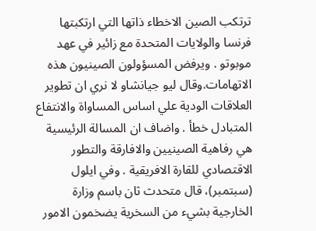ترتكب الصين الاخطاء ذاتها التي ارتكبتها فرنسا والولايات المتحدة مع زائير في عهد موبوتو . ويرفض المسؤولون الصينيون هذه الاتهامات.وقال ليو جيانشاو لا نري ان تطوير العلاقات الودية علي اساس المساواة والانتفاع المتبادل خطأ . واضاف ان المسالة الرئيسية هي رفاهية الصينيين والافارقة والتطور الاقتصادي للقارة الافريقية . وفي ايلول (سبتمبر)، قال متحدث ثان باسم وزارة الخارجية بشيء من السخرية يضخمون الامور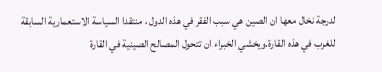لدرجة نخال معها ان الصين هي سبب الفقر في هذه الدول ، منتقدا السياسة الاستعمارية السابقة للغرب في هذه القارة.ويخشي الخبراء ان تتحول المصالح الصينية في القارة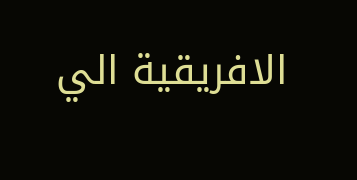الافريقية الي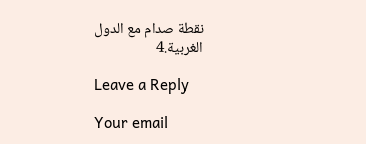نقطة صدام مع الدول الغربية.4

Leave a Reply

Your email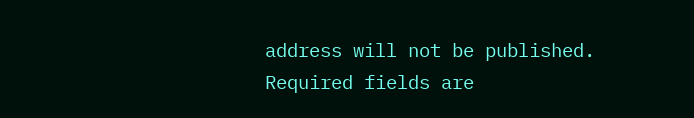address will not be published. Required fields are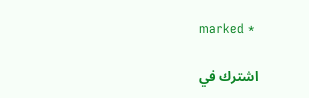marked *

اشترك في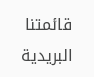قائمتنا البريدية